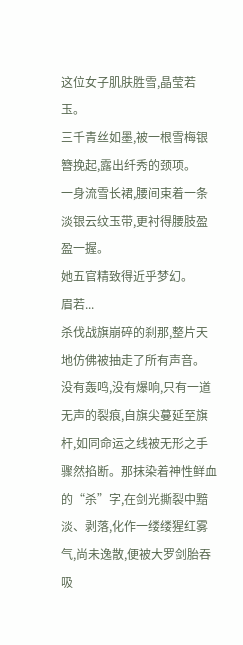这位女子肌肤胜雪,晶莹若玉。
三千青丝如墨,被一根雪梅银簪挽起,露出纤秀的颈项。
一身流雪长裙,腰间束着一条淡银云纹玉带,更衬得腰肢盈盈一握。
她五官精致得近乎梦幻。
眉若...
杀伐战旗崩碎的刹那,整片天地仿佛被抽走了所有声音。
没有轰鸣,没有爆响,只有一道无声的裂痕,自旗尖蔓延至旗杆,如同命运之线被无形之手骤然掐断。那抹染着神性鲜血的“杀”字,在剑光撕裂中黯淡、剥落,化作一缕缕猩红雾气,尚未逸散,便被大罗剑胎吞吸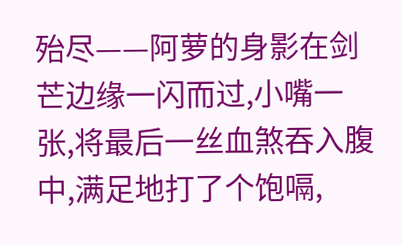殆尽——阿萝的身影在剑芒边缘一闪而过,小嘴一张,将最后一丝血煞吞入腹中,满足地打了个饱嗝,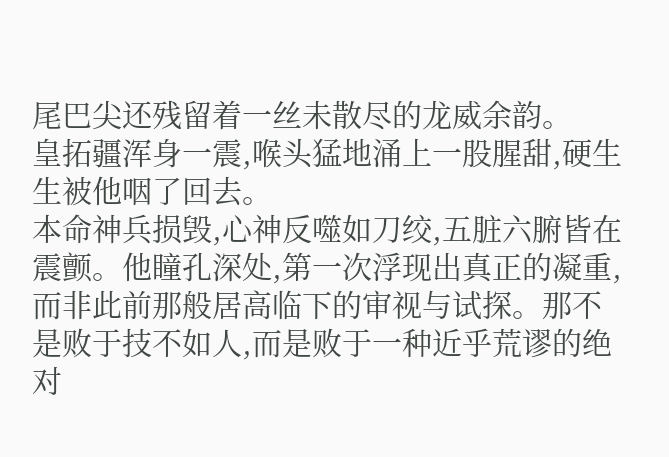尾巴尖还残留着一丝未散尽的龙威余韵。
皇拓疆浑身一震,喉头猛地涌上一股腥甜,硬生生被他咽了回去。
本命神兵损毁,心神反噬如刀绞,五脏六腑皆在震颤。他瞳孔深处,第一次浮现出真正的凝重,而非此前那般居高临下的审视与试探。那不是败于技不如人,而是败于一种近乎荒谬的绝对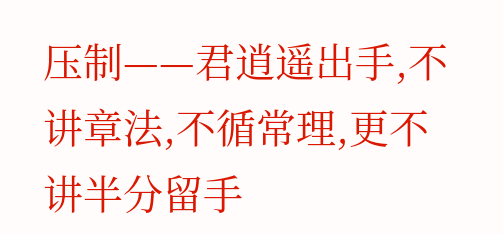压制——君逍遥出手,不讲章法,不循常理,更不讲半分留手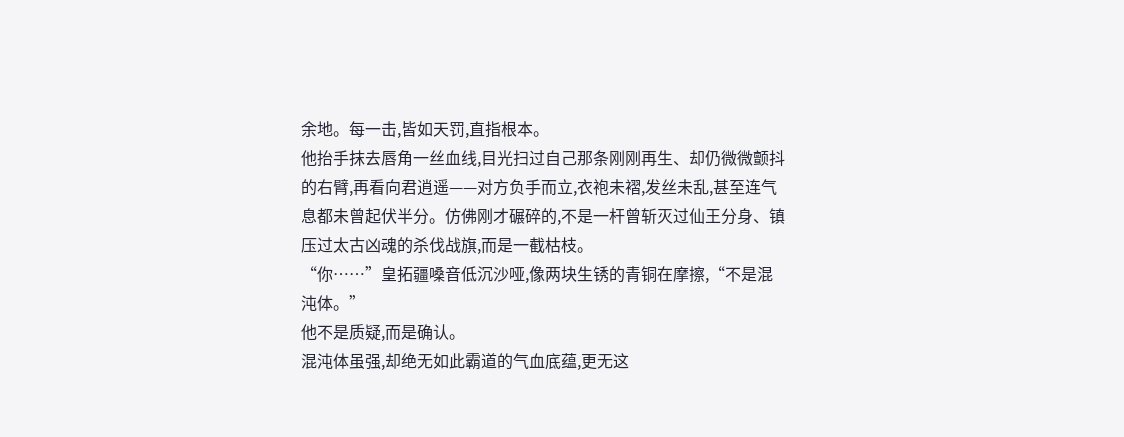余地。每一击,皆如天罚,直指根本。
他抬手抹去唇角一丝血线,目光扫过自己那条刚刚再生、却仍微微颤抖的右臂,再看向君逍遥——对方负手而立,衣袍未褶,发丝未乱,甚至连气息都未曾起伏半分。仿佛刚才碾碎的,不是一杆曾斩灭过仙王分身、镇压过太古凶魂的杀伐战旗,而是一截枯枝。
“你……”皇拓疆嗓音低沉沙哑,像两块生锈的青铜在摩擦,“不是混沌体。”
他不是质疑,而是确认。
混沌体虽强,却绝无如此霸道的气血底蕴,更无这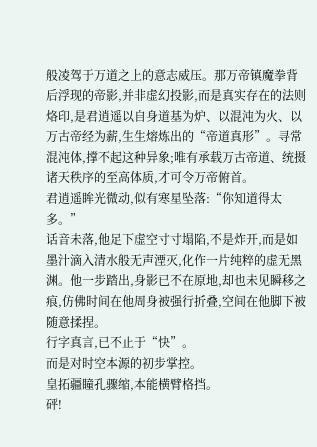般凌驾于万道之上的意志威压。那万帝镇魔拳背后浮现的帝影,并非虚幻投影,而是真实存在的法则烙印,是君逍遥以自身道基为炉、以混沌为火、以万古帝经为薪,生生熔炼出的“帝道真形”。寻常混沌体,撑不起这种异象;唯有承载万古帝道、统摄诸天秩序的至高体质,才可令万帝俯首。
君逍遥眸光微动,似有寒星坠落:“你知道得太多。”
话音未落,他足下虚空寸寸塌陷,不是炸开,而是如墨汁滴入清水般无声湮灭,化作一片纯粹的虚无黑渊。他一步踏出,身影已不在原地,却也未见瞬移之痕,仿佛时间在他周身被强行折叠,空间在他脚下被随意揉捏。
行字真言,已不止于“快”。
而是对时空本源的初步掌控。
皇拓疆瞳孔骤缩,本能横臂格挡。
砰!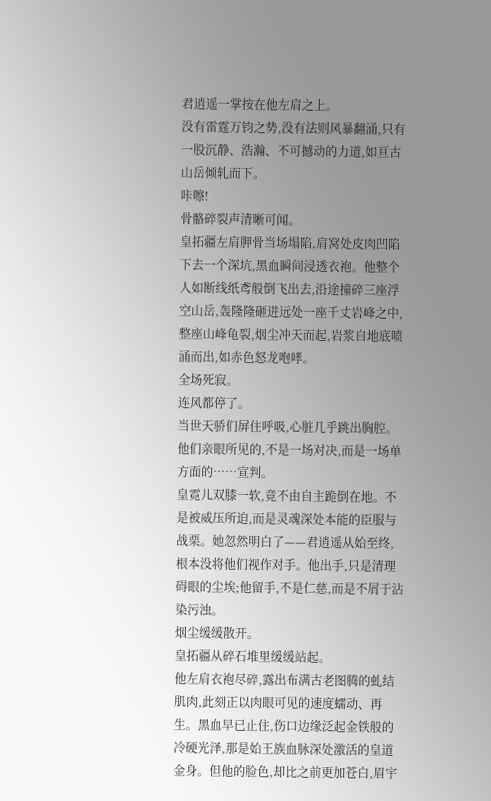君逍遥一掌按在他左肩之上。
没有雷霆万钧之势,没有法则风暴翻涌,只有一股沉静、浩瀚、不可撼动的力道,如亘古山岳倾轧而下。
咔嚓!
骨骼碎裂声清晰可闻。
皇拓疆左肩胛骨当场塌陷,肩窝处皮肉凹陷下去一个深坑,黑血瞬间浸透衣袍。他整个人如断线纸鸢般倒飞出去,沿途撞碎三座浮空山岳,轰隆隆砸进远处一座千丈岩峰之中,整座山峰龟裂,烟尘冲天而起,岩浆自地底喷涌而出,如赤色怒龙咆哮。
全场死寂。
连风都停了。
当世天骄们屏住呼吸,心脏几乎跳出胸腔。他们亲眼所见的,不是一场对决,而是一场单方面的……宣判。
皇霓儿双膝一软,竟不由自主跪倒在地。不是被威压所迫,而是灵魂深处本能的臣服与战栗。她忽然明白了——君逍遥从始至终,根本没将他们视作对手。他出手,只是清理碍眼的尘埃;他留手,不是仁慈,而是不屑于沾染污浊。
烟尘缓缓散开。
皇拓疆从碎石堆里缓缓站起。
他左肩衣袍尽碎,露出布满古老图腾的虬结肌肉,此刻正以肉眼可见的速度蠕动、再生。黑血早已止住,伤口边缘泛起金铁般的冷硬光泽,那是始王族血脉深处激活的皇道金身。但他的脸色,却比之前更加苍白,眉宇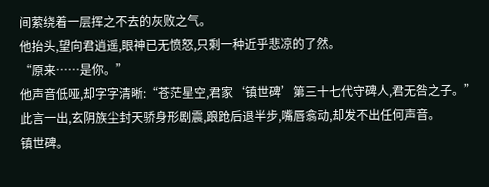间萦绕着一层挥之不去的灰败之气。
他抬头,望向君逍遥,眼神已无愤怒,只剩一种近乎悲凉的了然。
“原来……是你。”
他声音低哑,却字字清晰:“苍茫星空,君家‘镇世碑’第三十七代守碑人,君无咎之子。”
此言一出,玄阴族尘封天骄身形剧震,踉跄后退半步,嘴唇翕动,却发不出任何声音。
镇世碑。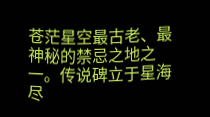苍茫星空最古老、最神秘的禁忌之地之一。传说碑立于星海尽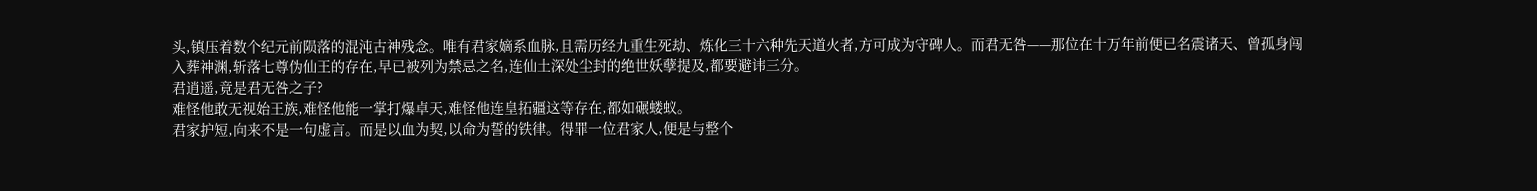头,镇压着数个纪元前陨落的混沌古神残念。唯有君家嫡系血脉,且需历经九重生死劫、炼化三十六种先天道火者,方可成为守碑人。而君无咎——那位在十万年前便已名震诸天、曾孤身闯入葬神渊,斩落七尊伪仙王的存在,早已被列为禁忌之名,连仙土深处尘封的绝世妖孽提及,都要避讳三分。
君逍遥,竟是君无咎之子?
难怪他敢无视始王族,难怪他能一掌打爆卓天,难怪他连皇拓疆这等存在,都如碾蝼蚁。
君家护短,向来不是一句虚言。而是以血为契,以命为誓的铁律。得罪一位君家人,便是与整个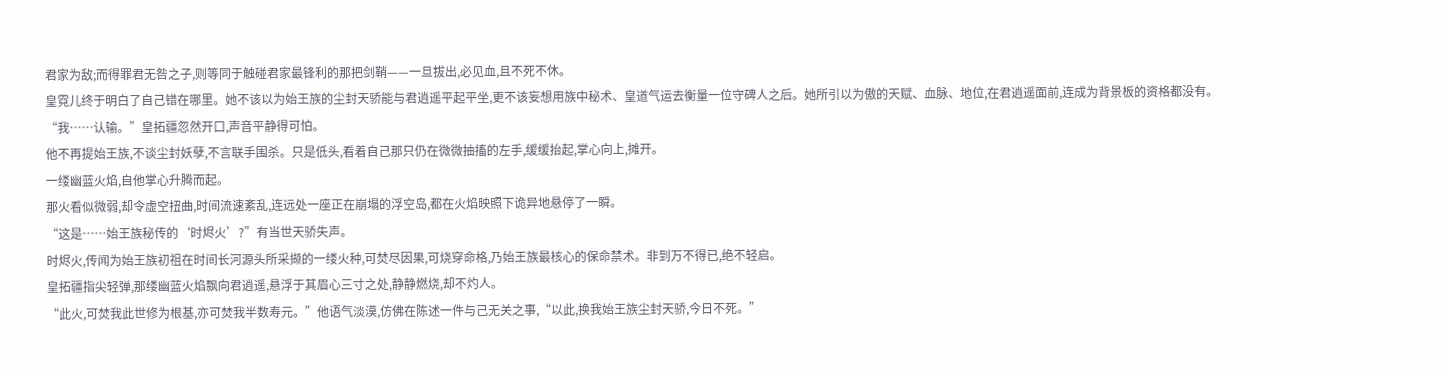君家为敌;而得罪君无咎之子,则等同于触碰君家最锋利的那把剑鞘——一旦拔出,必见血,且不死不休。
皇霓儿终于明白了自己错在哪里。她不该以为始王族的尘封天骄能与君逍遥平起平坐,更不该妄想用族中秘术、皇道气运去衡量一位守碑人之后。她所引以为傲的天赋、血脉、地位,在君逍遥面前,连成为背景板的资格都没有。
“我……认输。”皇拓疆忽然开口,声音平静得可怕。
他不再提始王族,不谈尘封妖孽,不言联手围杀。只是低头,看着自己那只仍在微微抽搐的左手,缓缓抬起,掌心向上,摊开。
一缕幽蓝火焰,自他掌心升腾而起。
那火看似微弱,却令虚空扭曲,时间流速紊乱,连远处一座正在崩塌的浮空岛,都在火焰映照下诡异地悬停了一瞬。
“这是……始王族秘传的‘时烬火’?”有当世天骄失声。
时烬火,传闻为始王族初祖在时间长河源头所采撷的一缕火种,可焚尽因果,可烧穿命格,乃始王族最核心的保命禁术。非到万不得已,绝不轻启。
皇拓疆指尖轻弹,那缕幽蓝火焰飘向君逍遥,悬浮于其眉心三寸之处,静静燃烧,却不灼人。
“此火,可焚我此世修为根基,亦可焚我半数寿元。”他语气淡漠,仿佛在陈述一件与己无关之事,“以此,换我始王族尘封天骄,今日不死。”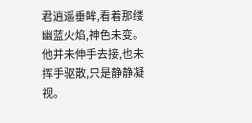君逍遥垂眸,看着那缕幽蓝火焰,神色未变。
他并未伸手去接,也未挥手驱散,只是静静凝视。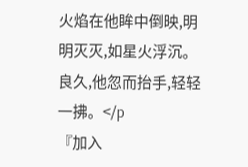火焰在他眸中倒映,明明灭灭,如星火浮沉。
良久,他忽而抬手,轻轻一拂。</p
『加入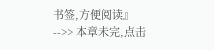书签,方便阅读』
-->> 本章未完,点击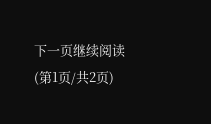下一页继续阅读(第1页/共2页)